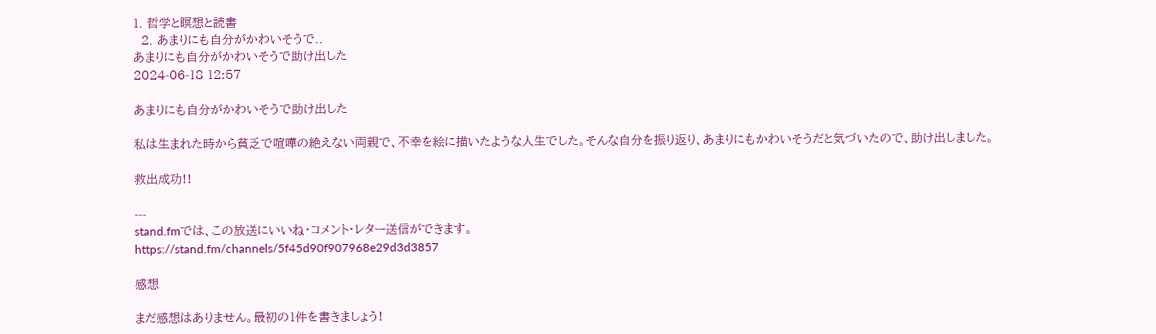1. 哲学と瞑想と読書
  2. あまりにも自分がかわいそうで..
あまりにも自分がかわいそうで助け出した
2024-06-18 12:57

あまりにも自分がかわいそうで助け出した

私は生まれた時から貧乏で喧嘩の絶えない両親で、不幸を絵に描いたような人生でした。そんな自分を振り返り、あまりにもかわいそうだと気づいたので、助け出しました。

救出成功!!

---
stand.fmでは、この放送にいいね・コメント・レター送信ができます。
https://stand.fm/channels/5f45d90f907968e29d3d3857

感想

まだ感想はありません。最初の1件を書きましょう!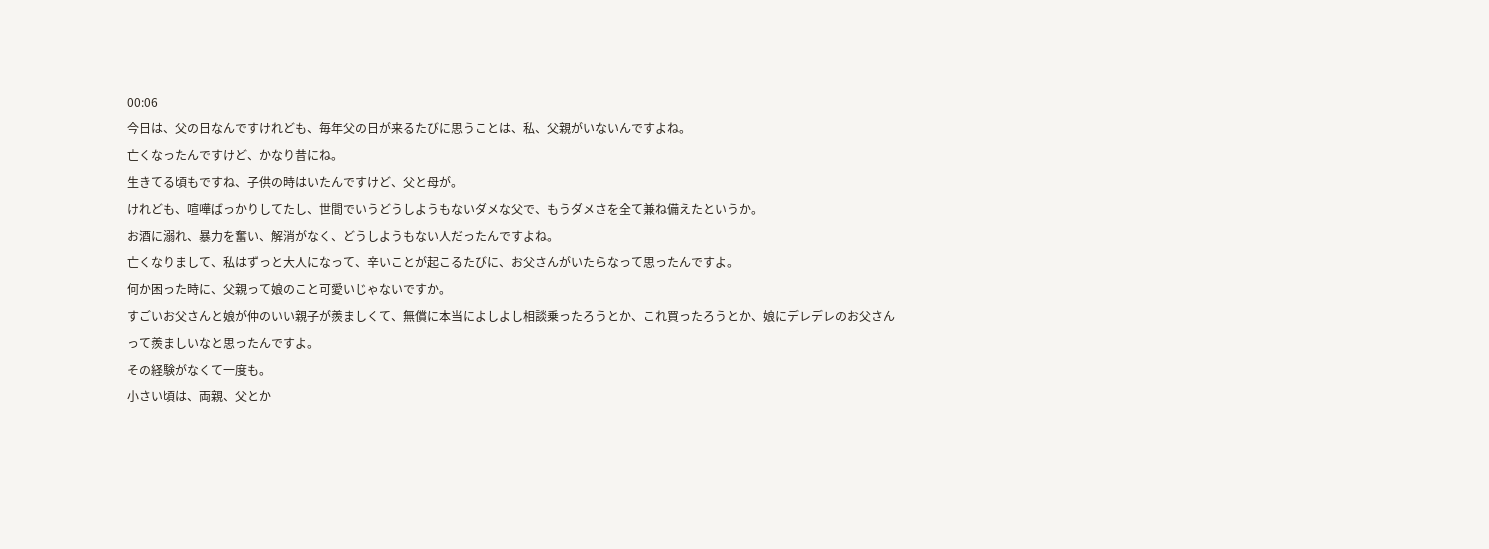00:06
今日は、父の日なんですけれども、毎年父の日が来るたびに思うことは、私、父親がいないんですよね。
亡くなったんですけど、かなり昔にね。
生きてる頃もですね、子供の時はいたんですけど、父と母が。
けれども、喧嘩ばっかりしてたし、世間でいうどうしようもないダメな父で、もうダメさを全て兼ね備えたというか。
お酒に溺れ、暴力を奮い、解消がなく、どうしようもない人だったんですよね。
亡くなりまして、私はずっと大人になって、辛いことが起こるたびに、お父さんがいたらなって思ったんですよ。
何か困った時に、父親って娘のこと可愛いじゃないですか。
すごいお父さんと娘が仲のいい親子が羨ましくて、無償に本当によしよし相談乗ったろうとか、これ買ったろうとか、娘にデレデレのお父さんって羨ましいなと思ったんですよ。
その経験がなくて一度も。
小さい頃は、両親、父とか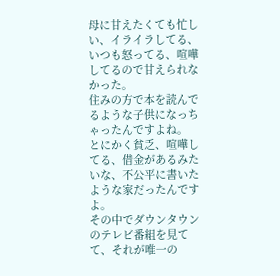母に甘えたくても忙しい、イライラしてる、いつも怒ってる、喧嘩してるので甘えられなかった。
住みの方で本を読んでるような子供になっちゃったんですよね。
とにかく貧乏、喧嘩してる、借金があるみたいな、不公平に書いたような家だったんですよ。
その中でダウンタウンのテレビ番組を見てて、それが唯一の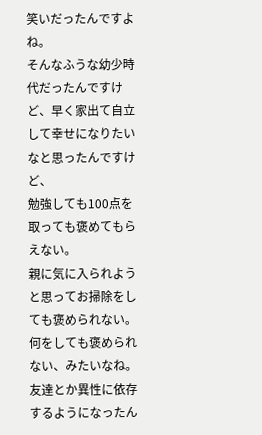笑いだったんですよね。
そんなふうな幼少時代だったんですけど、早く家出て自立して幸せになりたいなと思ったんですけど、
勉強しても100点を取っても褒めてもらえない。
親に気に入られようと思ってお掃除をしても褒められない。何をしても褒められない、みたいなね。
友達とか異性に依存するようになったん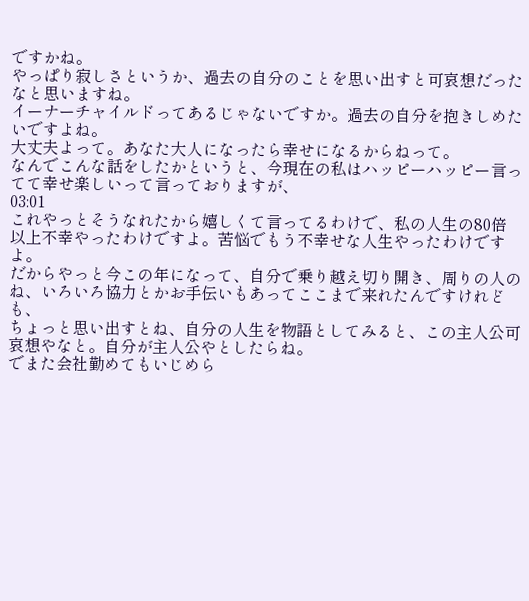ですかね。
やっぱり寂しさというか、過去の自分のことを思い出すと可哀想だったなと思いますね。
イーナーチャイルドってあるじゃないですか。過去の自分を抱きしめたいですよね。
大丈夫よって。あなた大人になったら幸せになるからねって。
なんでこんな話をしたかというと、今現在の私はハッピーハッピー言ってて幸せ楽しいって言っておりますが、
03:01
これやっとそうなれたから嬉しくて言ってるわけで、私の人生の80倍以上不幸やったわけですよ。苦悩でもう不幸せな人生やったわけですよ。
だからやっと今この年になって、自分で乗り越え切り開き、周りの人のね、いろいろ協力とかお手伝いもあってここまで来れたんですけれども、
ちょっと思い出すとね、自分の人生を物語としてみると、この主人公可哀想やなと。自分が主人公やとしたらね。
でまた会社勤めてもいじめら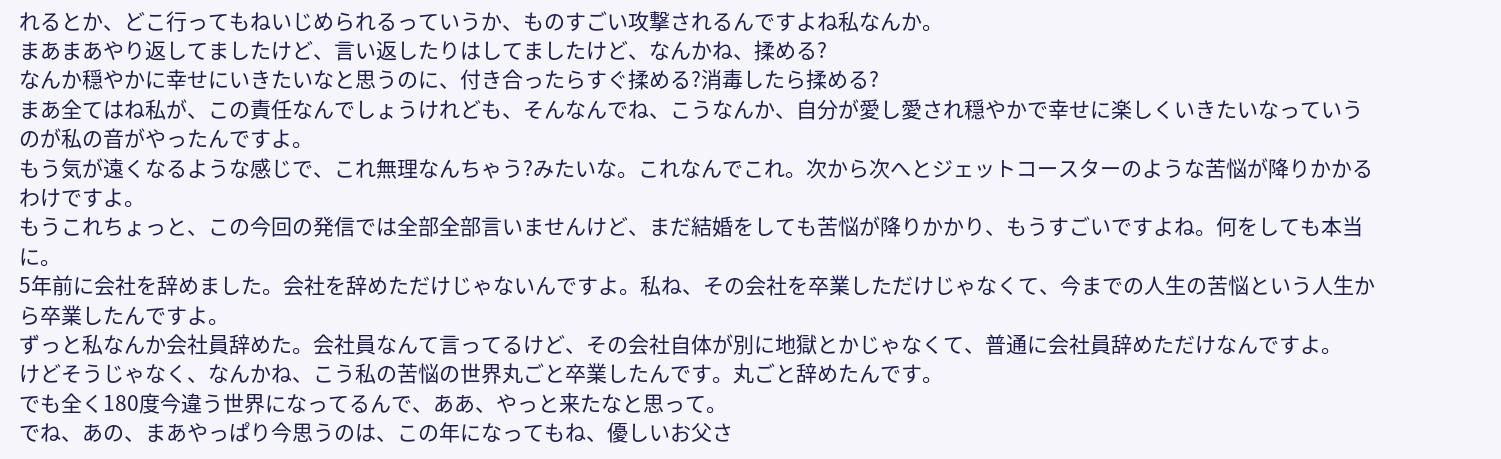れるとか、どこ行ってもねいじめられるっていうか、ものすごい攻撃されるんですよね私なんか。
まあまあやり返してましたけど、言い返したりはしてましたけど、なんかね、揉める?
なんか穏やかに幸せにいきたいなと思うのに、付き合ったらすぐ揉める?消毒したら揉める?
まあ全てはね私が、この責任なんでしょうけれども、そんなんでね、こうなんか、自分が愛し愛され穏やかで幸せに楽しくいきたいなっていうのが私の音がやったんですよ。
もう気が遠くなるような感じで、これ無理なんちゃう?みたいな。これなんでこれ。次から次へとジェットコースターのような苦悩が降りかかるわけですよ。
もうこれちょっと、この今回の発信では全部全部言いませんけど、まだ結婚をしても苦悩が降りかかり、もうすごいですよね。何をしても本当に。
5年前に会社を辞めました。会社を辞めただけじゃないんですよ。私ね、その会社を卒業しただけじゃなくて、今までの人生の苦悩という人生から卒業したんですよ。
ずっと私なんか会社員辞めた。会社員なんて言ってるけど、その会社自体が別に地獄とかじゃなくて、普通に会社員辞めただけなんですよ。
けどそうじゃなく、なんかね、こう私の苦悩の世界丸ごと卒業したんです。丸ごと辞めたんです。
でも全く180度今違う世界になってるんで、ああ、やっと来たなと思って。
でね、あの、まあやっぱり今思うのは、この年になってもね、優しいお父さ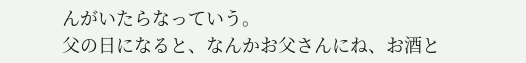んがいたらなっていう。
父の日になると、なんかお父さんにね、お酒と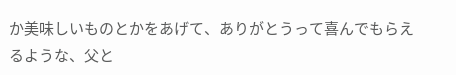か美味しいものとかをあげて、ありがとうって喜んでもらえるような、父と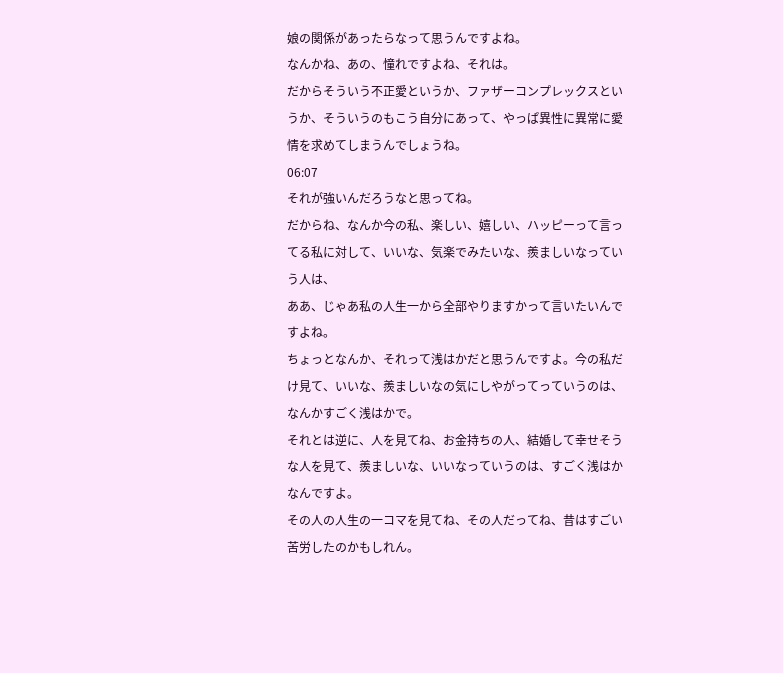娘の関係があったらなって思うんですよね。
なんかね、あの、憧れですよね、それは。
だからそういう不正愛というか、ファザーコンプレックスというか、そういうのもこう自分にあって、やっぱ異性に異常に愛情を求めてしまうんでしょうね。
06:07
それが強いんだろうなと思ってね。
だからね、なんか今の私、楽しい、嬉しい、ハッピーって言ってる私に対して、いいな、気楽でみたいな、羨ましいなっていう人は、
ああ、じゃあ私の人生一から全部やりますかって言いたいんですよね。
ちょっとなんか、それって浅はかだと思うんですよ。今の私だけ見て、いいな、羨ましいなの気にしやがってっていうのは、なんかすごく浅はかで。
それとは逆に、人を見てね、お金持ちの人、結婚して幸せそうな人を見て、羨ましいな、いいなっていうのは、すごく浅はかなんですよ。
その人の人生の一コマを見てね、その人だってね、昔はすごい苦労したのかもしれん。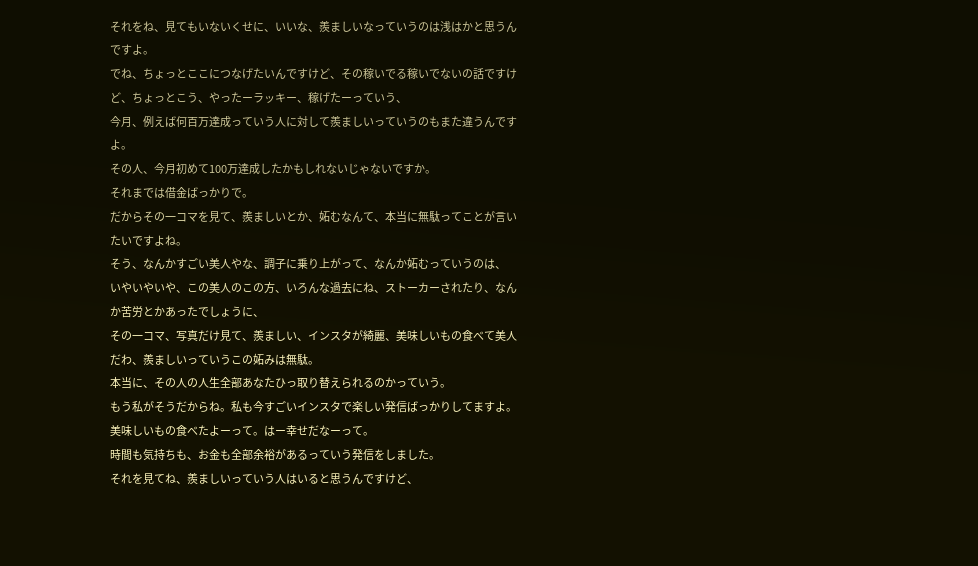それをね、見てもいないくせに、いいな、羨ましいなっていうのは浅はかと思うんですよ。
でね、ちょっとここにつなげたいんですけど、その稼いでる稼いでないの話ですけど、ちょっとこう、やったーラッキー、稼げたーっていう、
今月、例えば何百万達成っていう人に対して羨ましいっていうのもまた違うんですよ。
その人、今月初めて100万達成したかもしれないじゃないですか。
それまでは借金ばっかりで。
だからその一コマを見て、羨ましいとか、妬むなんて、本当に無駄ってことが言いたいですよね。
そう、なんかすごい美人やな、調子に乗り上がって、なんか妬むっていうのは、
いやいやいや、この美人のこの方、いろんな過去にね、ストーカーされたり、なんか苦労とかあったでしょうに、
その一コマ、写真だけ見て、羨ましい、インスタが綺麗、美味しいもの食べて美人だわ、羨ましいっていうこの妬みは無駄。
本当に、その人の人生全部あなたひっ取り替えられるのかっていう。
もう私がそうだからね。私も今すごいインスタで楽しい発信ばっかりしてますよ。
美味しいもの食べたよーって。はー幸せだなーって。
時間も気持ちも、お金も全部余裕があるっていう発信をしました。
それを見てね、羨ましいっていう人はいると思うんですけど、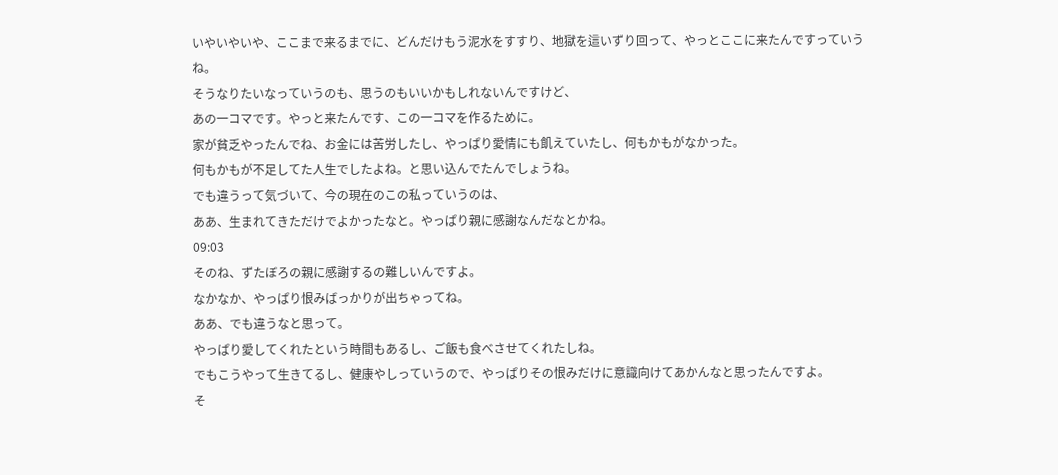いやいやいや、ここまで来るまでに、どんだけもう泥水をすすり、地獄を這いずり回って、やっとここに来たんですっていうね。
そうなりたいなっていうのも、思うのもいいかもしれないんですけど、
あの一コマです。やっと来たんです、この一コマを作るために。
家が貧乏やったんでね、お金には苦労したし、やっぱり愛情にも飢えていたし、何もかもがなかった。
何もかもが不足してた人生でしたよね。と思い込んでたんでしょうね。
でも違うって気づいて、今の現在のこの私っていうのは、
ああ、生まれてきただけでよかったなと。やっぱり親に感謝なんだなとかね。
09:03
そのね、ずたぼろの親に感謝するの難しいんですよ。
なかなか、やっぱり恨みばっかりが出ちゃってね。
ああ、でも違うなと思って。
やっぱり愛してくれたという時間もあるし、ご飯も食べさせてくれたしね。
でもこうやって生きてるし、健康やしっていうので、やっぱりその恨みだけに意識向けてあかんなと思ったんですよ。
そ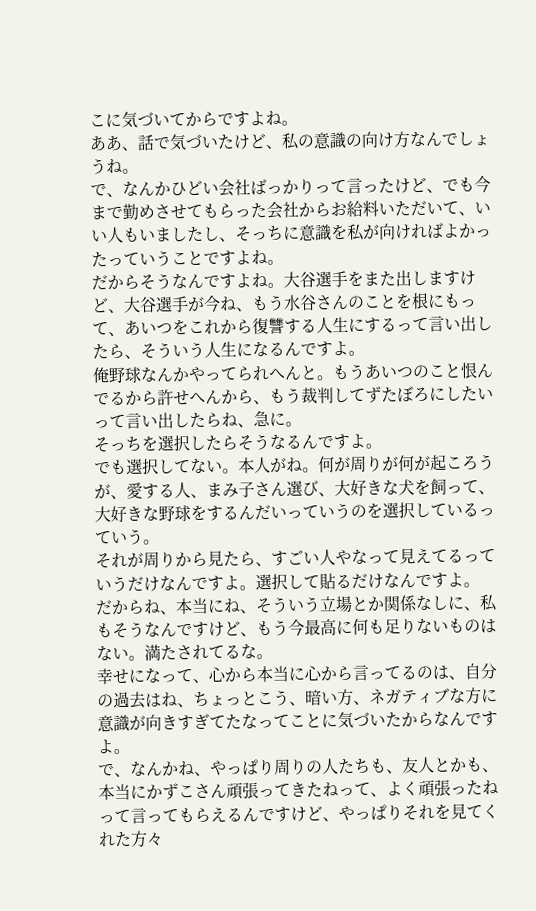こに気づいてからですよね。
ああ、話で気づいたけど、私の意識の向け方なんでしょうね。
で、なんかひどい会社ばっかりって言ったけど、でも今まで勤めさせてもらった会社からお給料いただいて、いい人もいましたし、そっちに意識を私が向ければよかったっていうことですよね。
だからそうなんですよね。大谷選手をまた出しますけど、大谷選手が今ね、もう水谷さんのことを根にもって、あいつをこれから復讐する人生にするって言い出したら、そういう人生になるんですよ。
俺野球なんかやってられへんと。もうあいつのこと恨んでるから許せへんから、もう裁判してずたぼろにしたいって言い出したらね、急に。
そっちを選択したらそうなるんですよ。
でも選択してない。本人がね。何が周りが何が起ころうが、愛する人、まみ子さん選び、大好きな犬を飼って、大好きな野球をするんだいっていうのを選択しているっていう。
それが周りから見たら、すごい人やなって見えてるっていうだけなんですよ。選択して貼るだけなんですよ。
だからね、本当にね、そういう立場とか関係なしに、私もそうなんですけど、もう今最高に何も足りないものはない。満たされてるな。
幸せになって、心から本当に心から言ってるのは、自分の過去はね、ちょっとこう、暗い方、ネガティブな方に意識が向きすぎてたなってことに気づいたからなんですよ。
で、なんかね、やっぱり周りの人たちも、友人とかも、本当にかずこさん頑張ってきたねって、よく頑張ったねって言ってもらえるんですけど、やっぱりそれを見てくれた方々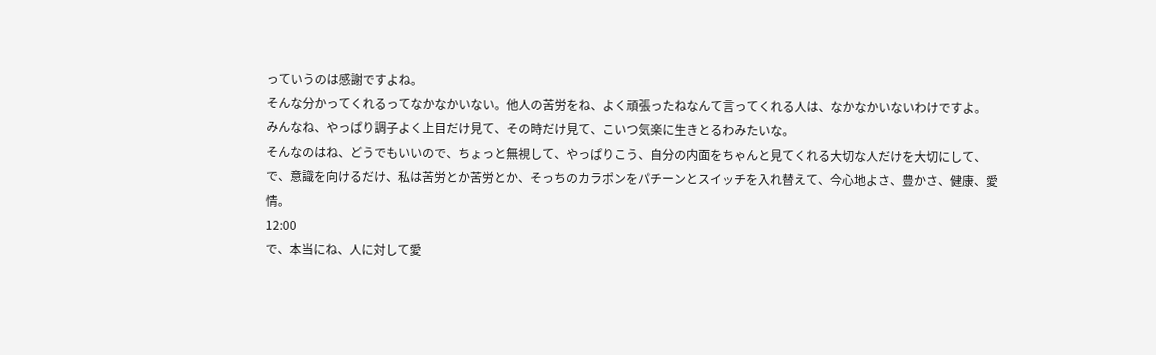っていうのは感謝ですよね。
そんな分かってくれるってなかなかいない。他人の苦労をね、よく頑張ったねなんて言ってくれる人は、なかなかいないわけですよ。
みんなね、やっぱり調子よく上目だけ見て、その時だけ見て、こいつ気楽に生きとるわみたいな。
そんなのはね、どうでもいいので、ちょっと無視して、やっぱりこう、自分の内面をちゃんと見てくれる大切な人だけを大切にして、
で、意識を向けるだけ、私は苦労とか苦労とか、そっちのカラポンをパチーンとスイッチを入れ替えて、今心地よさ、豊かさ、健康、愛情。
12:00
で、本当にね、人に対して愛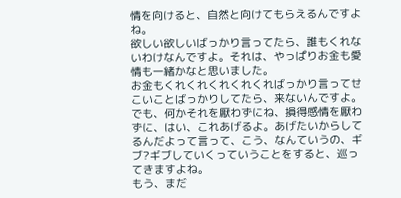情を向けると、自然と向けてもらえるんですよね。
欲しい欲しいばっかり言ってたら、誰もくれないわけなんですよ。それは、やっぱりお金も愛情も一緒かなと思いました。
お金もくれくれくれくれくればっかり言ってせこいことばっかりしてたら、来ないんですよ。
でも、何かそれを厭わずにね、損得感情を厭わずに、はい、これあげるよ。あげたいからしてるんだよって言って、こう、なんていうの、ギブ?ギブしていくっていうことをすると、巡ってきますよね。
もう、まだ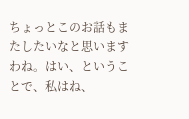ちょっとこのお話もまたしたいなと思いますわね。はい、ということで、私はね、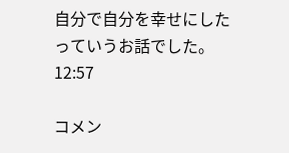自分で自分を幸せにしたっていうお話でした。
12:57

コメン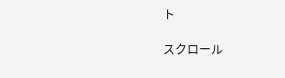ト

スクロール